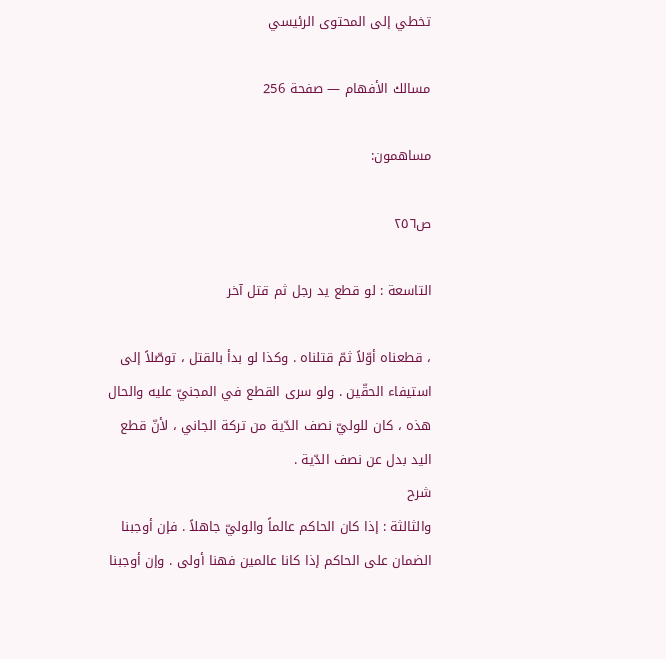تخطي إلى المحتوى الرئيسي

مسالك الأفهام — صفحة 256

مساهمون:

ص٢٥٦

التاسعة : لو قطع يد رجل ثم قتل آخر

، قطعناه أوّلاً ثمّ قتلناه . وكذا لو بدأ بالقتل ، توصّلاً إلى استيفاء الحقّين . ولو سرى القطع في المجنيّ عليه والحال هذه ، كان للوليّ نصف الدّية من تركة الجاني ، لأنّ قطع اليد بدل عن نصف الدّية .
شرح
والثالثة : إذا كان الحاكم عالماً والوليّ جاهلاً . فإن أوجبنا الضمان على الحاكم إذا كانا عالمين فهنا أولى . وإن أوجبنا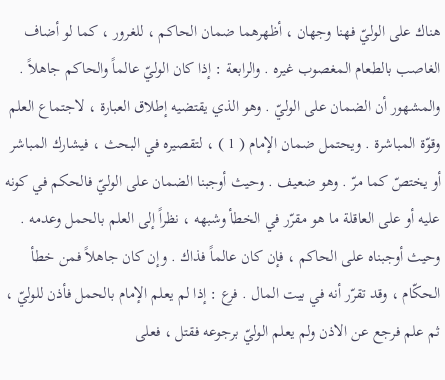هناك على الوليّ فهنا وجهان ، أظهرهما ضمان الحاكم ، للغرور ، كما لو أضاف الغاصب بالطعام المغصوب غيره . والرابعة : إذا كان الوليّ عالماً والحاكم جاهلاً . والمشهور أن الضمان على الوليّ . وهو الذي يقتضيه إطلاق العبارة ، لاجتماع العلم وقوّة المباشرة . ويحتمل ضمان الإمام ( 1 ) ، لتقصيره في البحث ، فيشارك المباشر أو يختصّ كما مرّ . وهو ضعيف . وحيث أوجبنا الضمان على الوليّ فالحكم في كونه عليه أو على العاقلة ما هو مقرّر في الخطأ وشبهه ، نظراً إلى العلم بالحمل وعدمه . وحيث أوجبناه على الحاكم ، فإن كان عالماً فذاك . وإن كان جاهلاً فمن خطأ الحكّام ، وقد تقرّر أنه في بيت المال . فرع : إذا لم يعلم الإمام بالحمل فأذن للوليّ ، ثم علم فرجع عن الاذن ولم يعلم الوليّ برجوعه فقتل ، فعلى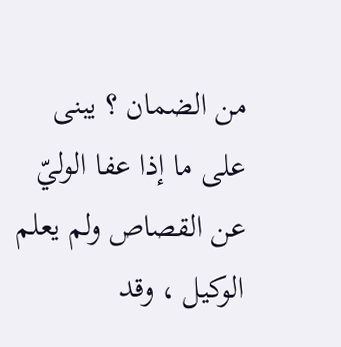من الضمان ؟ يبنى على ما إذا عفا الوليّ عن القصاص ولم يعلم الوكيل ، وقد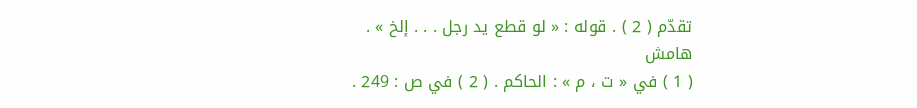تقدّم ( 2 ) . قوله : « لو قطع يد رجل . . . إلخ » .
هامش
( 1 ) في « ت ، م » : الحاكم . ( 2 ) في ص : 249 .